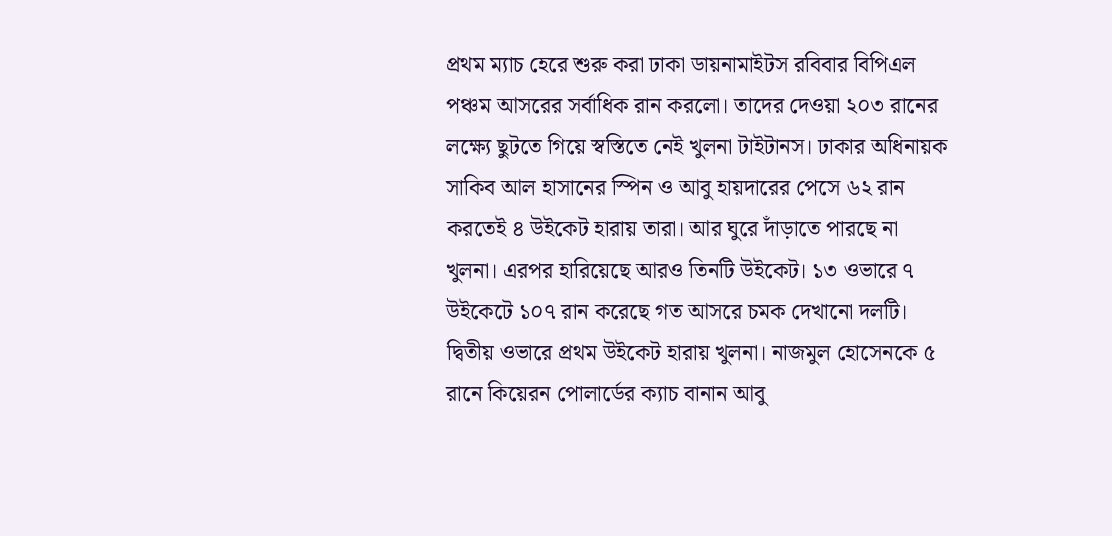প্রথম ম্যাচ হেরে শুরু করা ঢাকা ডায়নামাইটস রবিবার বিপিএল পঞ্চম আসরের সর্বাধিক রান করলো। তাদের দেওয়া ২০৩ রানের লক্ষ্যে ছুটতে গিয়ে স্বস্তিতে নেই খুলনা টাইটানস। ঢাকার অধিনায়ক সাকিব আল হাসানের স্পিন ও আবু হায়দারের পেসে ৬২ রান করতেই ৪ উইকেট হারায় তারা। আর ঘুরে দাঁড়াতে পারছে না খুলনা। এরপর হারিয়েছে আরও তিনটি উইকেট। ১৩ ওভারে ৭ উইকেটে ১০৭ রান করেছে গত আসরে চমক দেখানো দলটি।
দ্বিতীয় ওভারে প্রথম উইকেট হারায় খুলনা। নাজমুল হোসেনকে ৫ রানে কিয়েরন পোলার্ডের ক্যাচ বানান আবু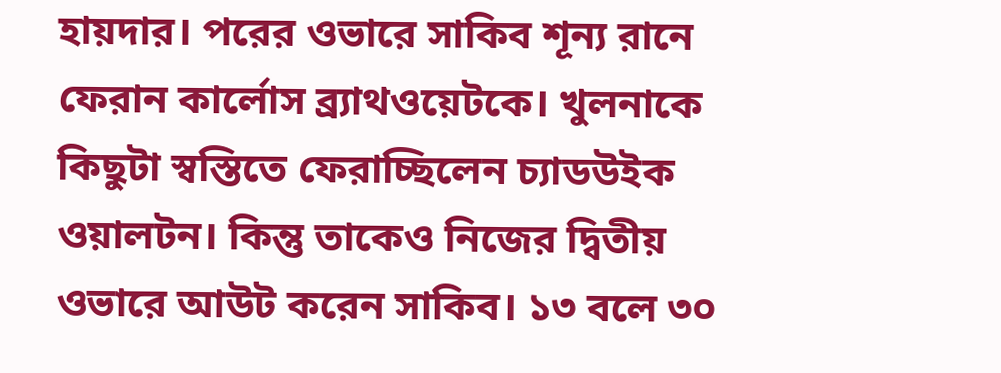হায়দার। পরের ওভারে সাকিব শূন্য রানে ফেরান কার্লোস ব্র্যাথওয়েটকে। খুলনাকে কিছুটা স্বস্তিতে ফেরাচ্ছিলেন চ্যাডউইক ওয়ালটন। কিন্তু তাকেও নিজের দ্বিতীয় ওভারে আউট করেন সাকিব। ১৩ বলে ৩০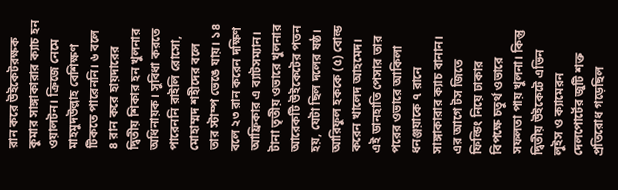রান করে উইকেটরক্ষক কুমার সাঙ্গাকারার ক্যাচ হন ওয়ালটন। ক্রিজে নেমে মাহমুদউল্লাহ বেশিক্ষণ টিকতে পারেননি। ৬ বলে ৪ রান করে হায়দারের দ্বিতীয় শিকার হন খুলনার অধিনায়ক। সুবিধা করতে পারেননি রাইলি রোসো, মোহাম্মদ শহীদের বলে তার স্টাম্প ভেঙে যায়। ১৪ বলে ২৩ রান করেন দক্ষিণ আফ্রিকার এ ব্যাটসম্যান। টানা তৃতীয় ওভারে খুলনার আরেকটি উইকেটের পতন হয়, যেটা ছিল দলের ষষ্ঠ। আরিফুল হককে (৫) বোল্ড করেন খালেদ আহমেদ। এই ডানহাতি পেসার তার পরের ওভারে আকিলা ধনঞ্জয়াকে ৭ রানে সাঙ্গাকারার ক্যাচ বানান।
এর আগে টস জিতে ফিল্ডিং নিয়ে ঢাকার বিপক্ষে চতুর্থ ওভারে সফলতা পায় খুলনা। কিন্তু দ্বিতীয় উইকেটে এভিন লুইস ও ক্যামেরন দেলপোর্টের জুটি শক্ত প্রতিরোধ গড়েছিল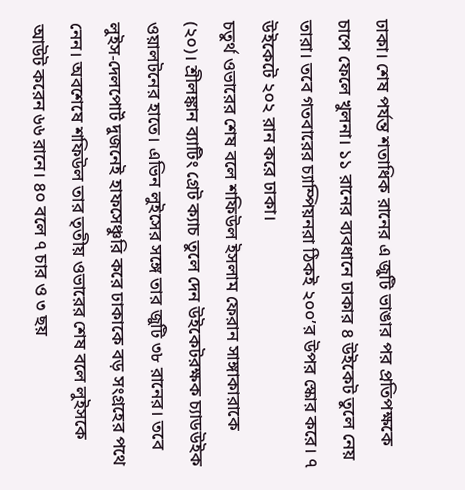ঢাকা। শেষ পর্যন্ত শতাধিক রানের এ জুটি ভাঙার পর প্রতিপক্ষকে চাপে ফেলে খুলনা। ১১ রানের ব্যবধানে ঢাকার ৪ উইকেট তুলে নেয় তারা। তবে গতবারের চ্যাম্পিয়নরা ঠিকই ২০০’র উপর স্কোর করে। ৭ উইকেটে ২০২ রান করে ঢাকা।
চতুর্থ ওভারের শেষ বলে শফিউল ইসলাম ফেরান সাঙ্গাকারাকে (২০)। শ্রীলঙ্কান ব্যাটিং গ্রেট ক্যাচ তুলে দেন উইকেটরক্ষক চ্যাডউইক ওয়ালটনের হাতে। এভিন লুইসের সঙ্গে তার জুটি ৩৮ রানের। তবে লুইস-দেলপোর্ট দুজনেই হাফসেঞ্চুরি করে ঢাকাকে বড় সংগ্রহের পথে নেন। অবশেষে শফিউল তার তৃতীয় ওভারের শেষ বলে লুইসকে আউট করেন ৬৬ রানে। ৪০ বলে ৭ চার ও ৩ ছয়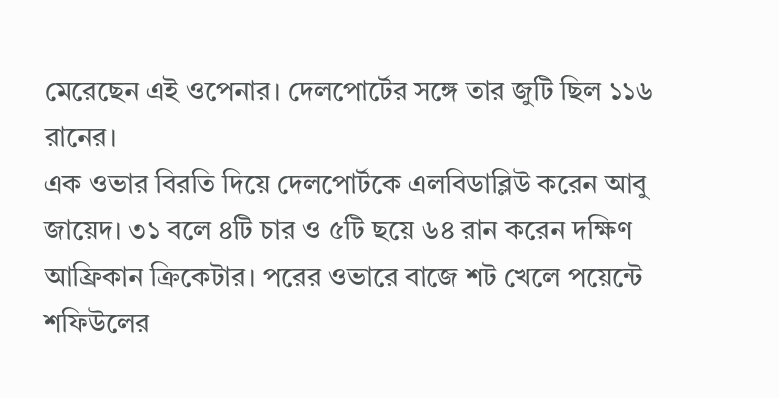মেরেছেন এই ওপেনার। দেলপোর্টের সঙ্গে তার জুটি ছিল ১১৬ রানের।
এক ওভার বিরতি দিয়ে দেলপোর্টকে এলবিডাব্লিউ করেন আবু জায়েদ। ৩১ বলে ৪টি চার ও ৫টি ছয়ে ৬৪ রান করেন দক্ষিণ আফ্রিকান ক্রিকেটার। পরের ওভারে বাজে শট খেলে পয়েন্টে শফিউলের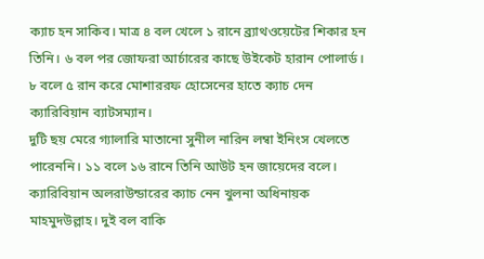ক্যাচ হন সাকিব। মাত্র ৪ বল খেলে ১ রানে ব্র্যাথওয়েটের শিকার হন তিনি। ৬ বল পর জোফরা আর্চারের কাছে উইকেট হারান পোলার্ড। ৮ বলে ৫ রান করে মোশাররফ হোসেনের হাতে ক্যাচ দেন ক্যারিবিয়ান ব্যাটসম্যান।
দুটি ছয় মেরে গ্যালারি মাতানো সুনীল নারিন লম্বা ইনিংস খেলতে পারেননি। ১১ বলে ১৬ রানে তিনি আউট হন জায়েদের বলে। ক্যারিবিয়ান অলরাউন্ডারের ক্যাচ নেন খুলনা অধিনায়ক মাহমুদউল্লাহ। দুই বল বাকি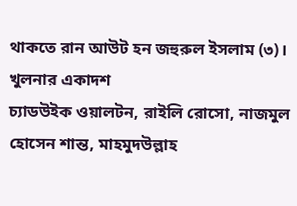থাকতে রান আউট হন জহুরুল ইসলাম (৩)।
খুলনার একাদশ
চ্যাডউইক ওয়ালটন, রাইলি রোসো, নাজমুল হোসেন শান্ত, মাহমুদউল্লাহ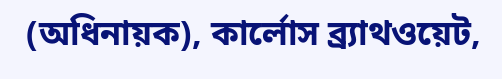(অধিনায়ক), কার্লোস ব্র্যাথওয়েট,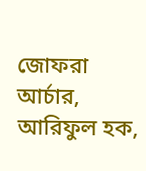জোফরা আর্চার, আরিফুল হক,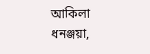আকিলা ধনঞ্জয়া,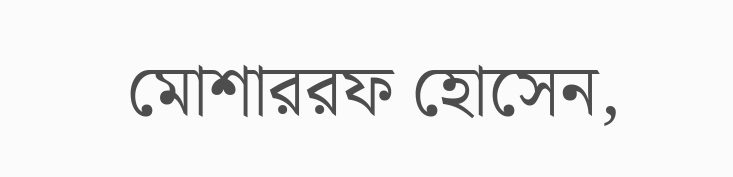মোশাররফ হোসেন,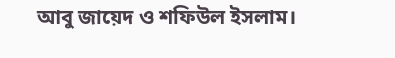আবু জায়েদ ও শফিউল ইসলাম।